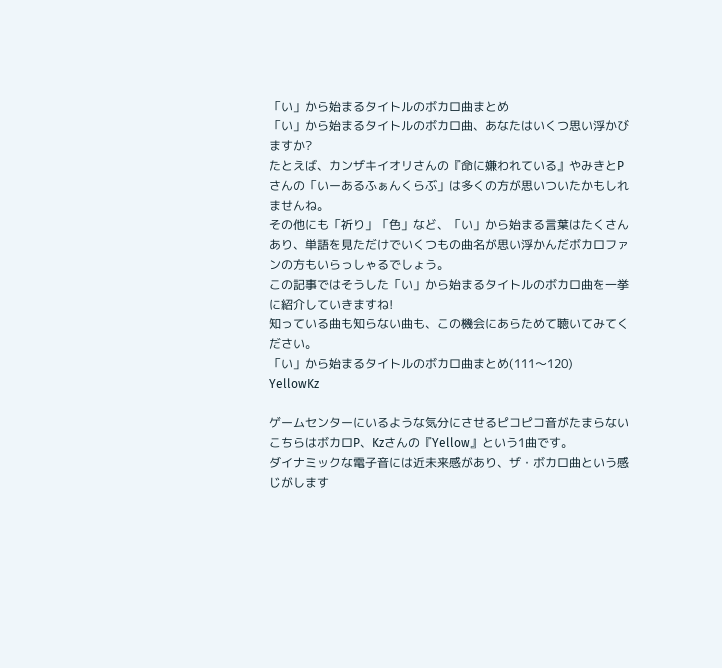「い」から始まるタイトルのボカロ曲まとめ
「い」から始まるタイトルのボカロ曲、あなたはいくつ思い浮かびますか?
たとえば、カンザキイオリさんの『命に嫌われている』やみきとPさんの「いーあるふぁんくらぶ」は多くの方が思いついたかもしれませんね。
その他にも「祈り」「色」など、「い」から始まる言葉はたくさんあり、単語を見ただけでいくつもの曲名が思い浮かんだボカロファンの方もいらっしゃるでしょう。
この記事ではそうした「い」から始まるタイトルのボカロ曲を一挙に紹介していきますね!
知っている曲も知らない曲も、この機会にあらためて聴いてみてください。
「い」から始まるタイトルのボカロ曲まとめ(111〜120)
YellowKz

ゲームセンターにいるような気分にさせるピコピコ音がたまらないこちらはボカロP、Kzさんの『Yellow』という1曲です。
ダイナミックな電子音には近未来感があり、ザ・ボカロ曲という感じがします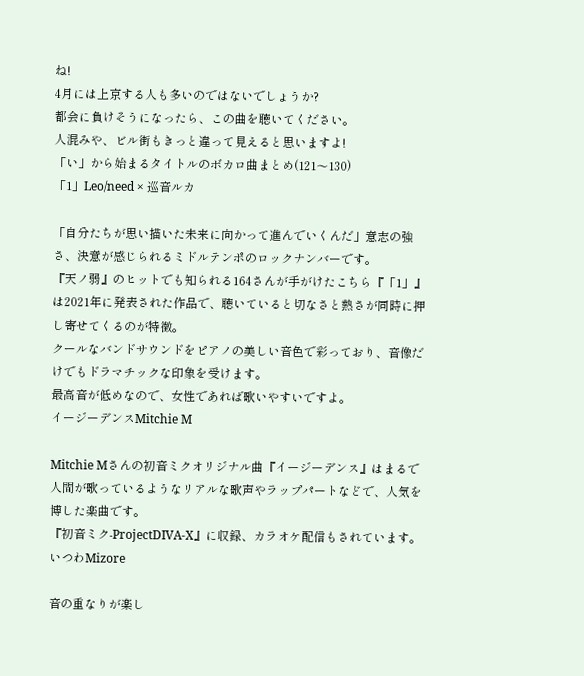ね!
4月には上京する人も多いのではないでしょうか?
都会に負けそうになったら、この曲を聴いてください。
人混みや、ビル街もきっと違って見えると思いますよ!
「い」から始まるタイトルのボカロ曲まとめ(121〜130)
「1」Leo/need × 巡音ルカ

「自分たちが思い描いた未来に向かって進んでいくんだ」意志の強さ、決意が感じられるミドルテンポのロックナンバーです。
『天ノ弱』のヒットでも知られる164さんが手がけたこちら『「1」』は2021年に発表された作品で、聴いていると切なさと熱さが同時に押し寄せてくるのが特徴。
クールなバンドサウンドをピアノの美しい音色で彩っており、音像だけでもドラマチックな印象を受けます。
最高音が低めなので、女性であれば歌いやすいですよ。
イージーデンスMitchie M

Mitchie Mさんの初音ミクオリジナル曲『イージーデンス』はまるで人間が歌っているようなリアルな歌声やラップパートなどで、人気を博した楽曲です。
『初音ミク-ProjectDIVA-X』に収録、カラオケ配信もされています。
いつわMizore

音の重なりが楽し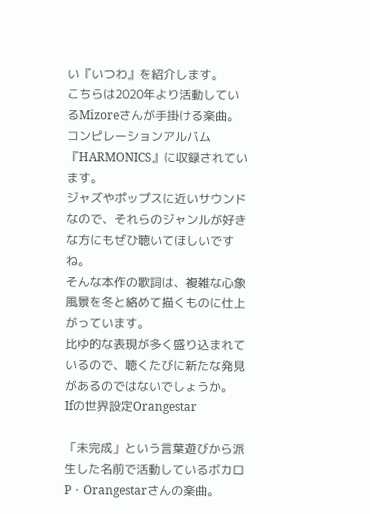い『いつわ』を紹介します。
こちらは2020年より活動しているMizoreさんが手掛ける楽曲。
コンピレーションアルバム『HARMONICS』に収録されています。
ジャズやポップスに近いサウンドなので、それらのジャンルが好きな方にもぜひ聴いてほしいですね。
そんな本作の歌詞は、複雑な心象風景を冬と絡めて描くものに仕上がっています。
比ゆ的な表現が多く盛り込まれているので、聴くたびに新たな発見があるのではないでしょうか。
Ifの世界設定Orangestar

「未完成」という言葉遊びから派生した名前で活動しているボカロP・Orangestarさんの楽曲。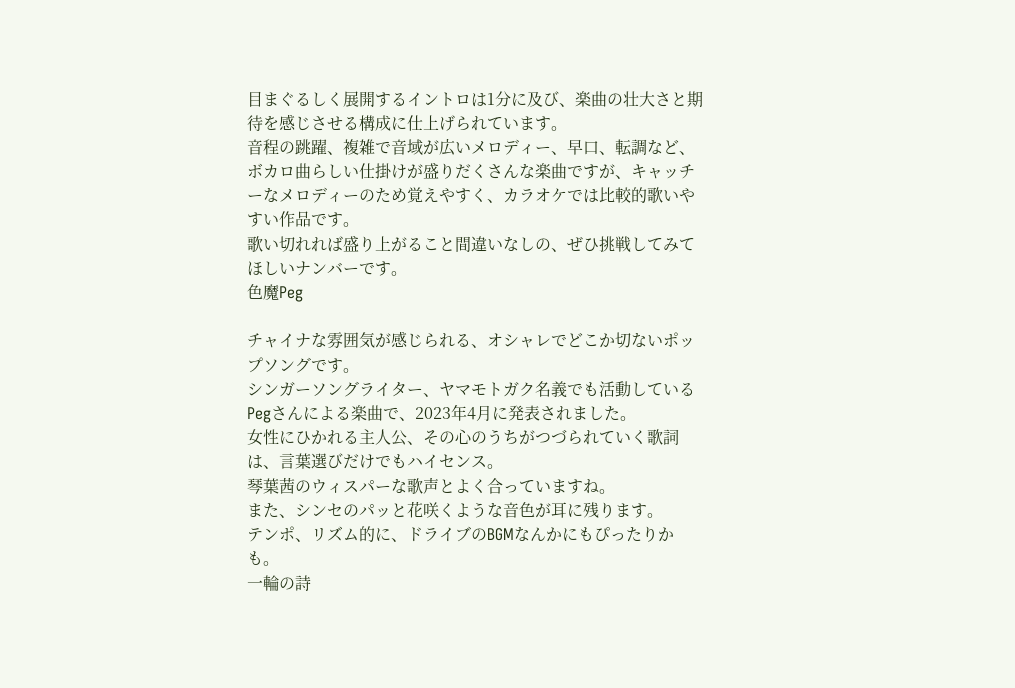目まぐるしく展開するイントロは1分に及び、楽曲の壮大さと期待を感じさせる構成に仕上げられています。
音程の跳躍、複雑で音域が広いメロディー、早口、転調など、ボカロ曲らしい仕掛けが盛りだくさんな楽曲ですが、キャッチーなメロディーのため覚えやすく、カラオケでは比較的歌いやすい作品です。
歌い切れれば盛り上がること間違いなしの、ぜひ挑戦してみてほしいナンバーです。
色魔Peg

チャイナな雰囲気が感じられる、オシャレでどこか切ないポップソングです。
シンガーソングライター、ヤマモトガク名義でも活動しているPegさんによる楽曲で、2023年4月に発表されました。
女性にひかれる主人公、その心のうちがつづられていく歌詞は、言葉選びだけでもハイセンス。
琴葉茜のウィスパーな歌声とよく合っていますね。
また、シンセのパッと花咲くような音色が耳に残ります。
テンポ、リズム的に、ドライブのBGMなんかにもぴったりかも。
一輪の詩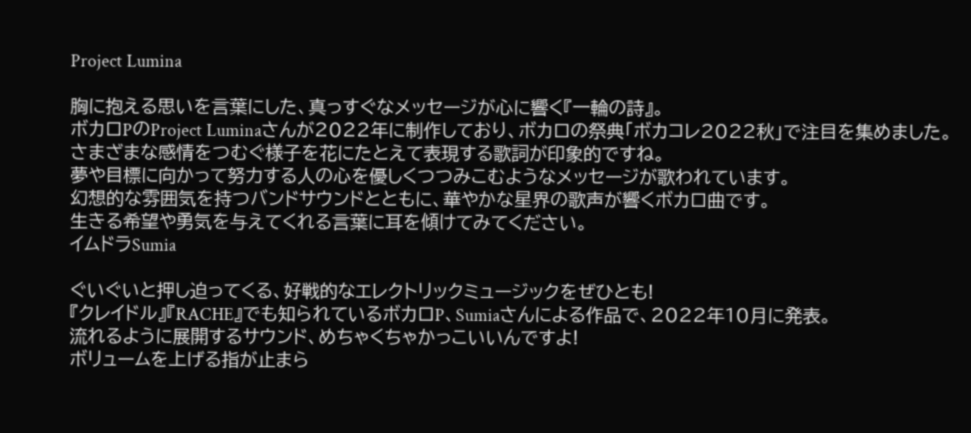Project Lumina

胸に抱える思いを言葉にした、真っすぐなメッセージが心に響く『一輪の詩』。
ボカロPのProject Luminaさんが2022年に制作しており、ボカロの祭典「ボカコレ2022秋」で注目を集めました。
さまざまな感情をつむぐ様子を花にたとえて表現する歌詞が印象的ですね。
夢や目標に向かって努力する人の心を優しくつつみこむようなメッセージが歌われています。
幻想的な雰囲気を持つバンドサウンドとともに、華やかな星界の歌声が響くボカロ曲です。
生きる希望や勇気を与えてくれる言葉に耳を傾けてみてください。
イムドラSumia

ぐいぐいと押し迫ってくる、好戦的なエレクトリックミュージックをぜひとも!
『クレイドル』『RACHE』でも知られているボカロP、Sumiaさんによる作品で、2022年10月に発表。
流れるように展開するサウンド、めちゃくちゃかっこいいんですよ!
ボリュームを上げる指が止まら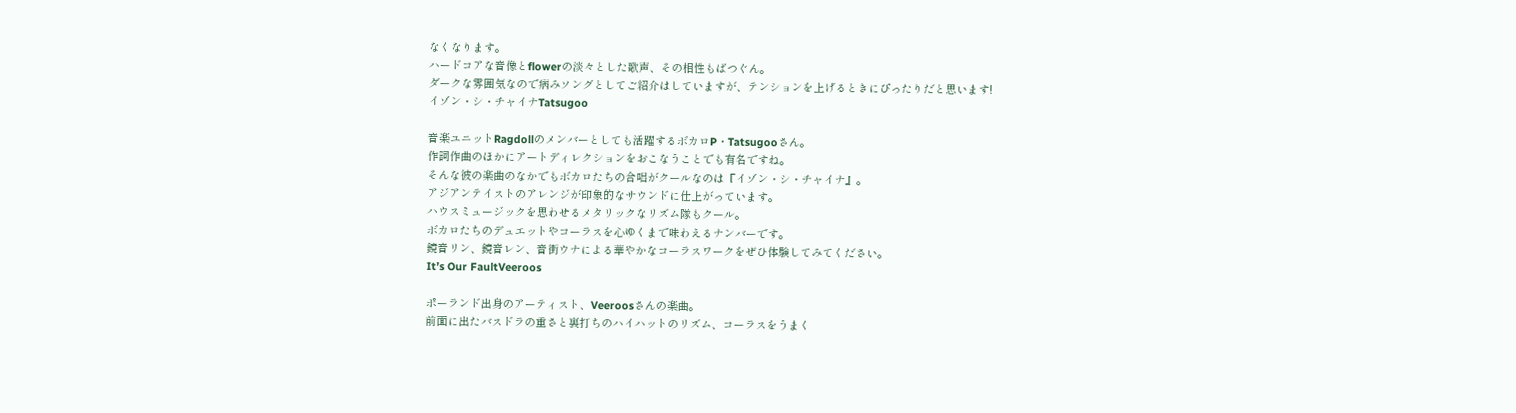なくなります。
ハードコアな音像とflowerの淡々とした歌声、その相性もばつぐん。
ダークな雰囲気なので病みソングとしてご紹介はしていますが、テンションを上げるときにぴったりだと思います!
イゾン・シ・チャイナTatsugoo

音楽ユニットRagdollのメンバーとしても活躍するボカロP・Tatsugooさん。
作詞作曲のほかにアートディレクションをおこなうことでも有名ですね。
そんな彼の楽曲のなかでもボカロたちの合唱がクールなのは『イゾン・シ・チャイナ』。
アジアンテイストのアレンジが印象的なサウンドに仕上がっています。
ハウスミュージックを思わせるメタリックなリズム隊もクール。
ボカロたちのデュエットやコーラスを心ゆくまで味わえるナンバーです。
鏡音リン、鏡音レン、音街ウナによる華やかなコーラスワークをぜひ体験してみてください。
It’s Our FaultVeeroos

ポーランド出身のアーティスト、Veeroosさんの楽曲。
前面に出たバスドラの重さと裏打ちのハイハットのリズム、コーラスをうまく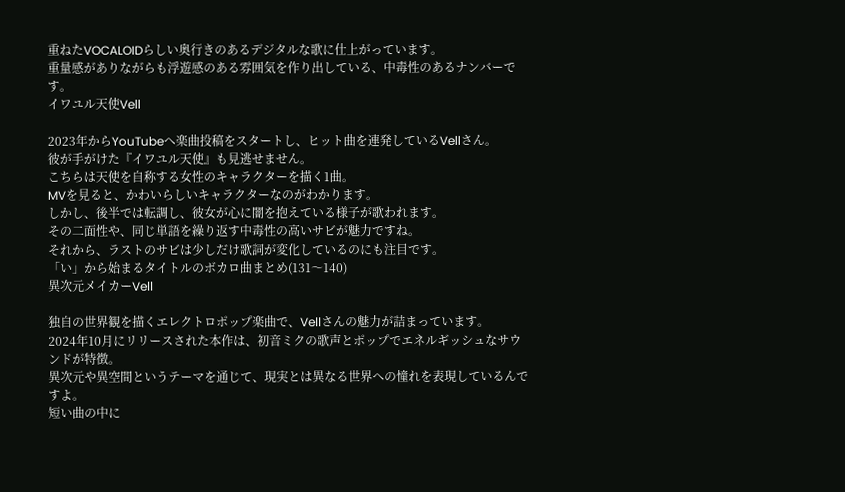重ねたVOCALOIDらしい奥行きのあるデジタルな歌に仕上がっています。
重量感がありながらも浮遊感のある雰囲気を作り出している、中毒性のあるナンバーです。
イワユル天使Vell

2023年からYouTubeへ楽曲投稿をスタートし、ヒット曲を連発しているVellさん。
彼が手がけた『イワユル天使』も見逃せません。
こちらは天使を自称する女性のキャラクターを描く1曲。
MVを見ると、かわいらしいキャラクターなのがわかります。
しかし、後半では転調し、彼女が心に闇を抱えている様子が歌われます。
その二面性や、同じ単語を繰り返す中毒性の高いサビが魅力ですね。
それから、ラストのサビは少しだけ歌詞が変化しているのにも注目です。
「い」から始まるタイトルのボカロ曲まとめ(131〜140)
異次元メイカーVell

独自の世界観を描くエレクトロポップ楽曲で、Vellさんの魅力が詰まっています。
2024年10月にリリースされた本作は、初音ミクの歌声とポップでエネルギッシュなサウンドが特徴。
異次元や異空間というテーマを通じて、現実とは異なる世界への憧れを表現しているんですよ。
短い曲の中に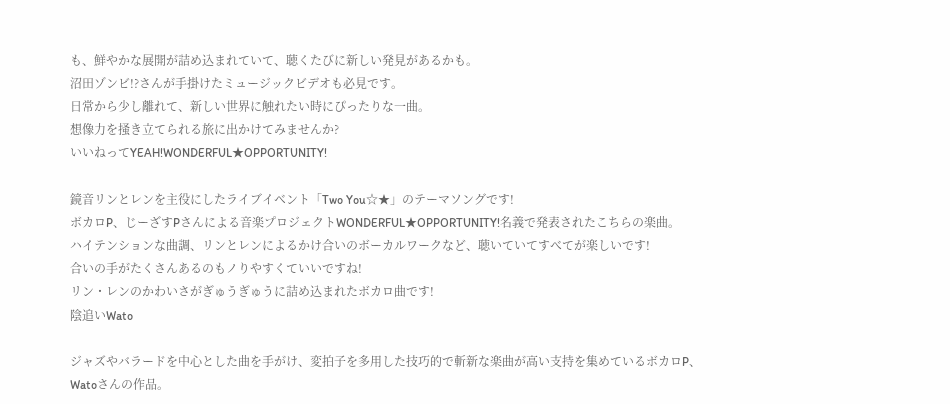も、鮮やかな展開が詰め込まれていて、聴くたびに新しい発見があるかも。
沼田ゾンビ!?さんが手掛けたミュージックビデオも必見です。
日常から少し離れて、新しい世界に触れたい時にぴったりな一曲。
想像力を掻き立てられる旅に出かけてみませんか?
いいねってYEAH!WONDERFUL★OPPORTUNITY!

鏡音リンとレンを主役にしたライブイベント「Two You☆★」のテーマソングです!
ボカロP、じーざすPさんによる音楽プロジェクトWONDERFUL★OPPORTUNITY!名義で発表されたこちらの楽曲。
ハイテンションな曲調、リンとレンによるかけ合いのボーカルワークなど、聴いていてすべてが楽しいです!
合いの手がたくさんあるのもノりやすくていいですね!
リン・レンのかわいさがぎゅうぎゅうに詰め込まれたボカロ曲です!
陰追いWato

ジャズやバラードを中心とした曲を手がけ、変拍子を多用した技巧的で斬新な楽曲が高い支持を集めているボカロP、Watoさんの作品。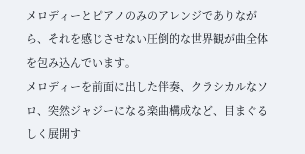メロディーとピアノのみのアレンジでありながら、それを感じさせない圧倒的な世界観が曲全体を包み込んでいます。
メロディーを前面に出した伴奏、クラシカルなソロ、突然ジャジーになる楽曲構成など、目まぐるしく展開す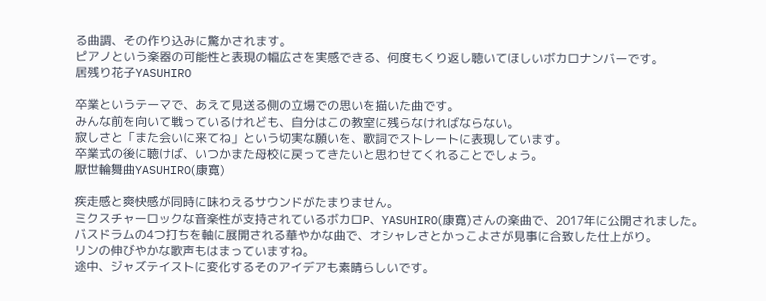る曲調、その作り込みに驚かされます。
ピアノという楽器の可能性と表現の幅広さを実感できる、何度もくり返し聴いてほしいボカロナンバーです。
居残り花子YASUHIRO

卒業というテーマで、あえて見送る側の立場での思いを描いた曲です。
みんな前を向いて戦っているけれども、自分はこの教室に残らなければならない。
寂しさと「また会いに来てね」という切実な願いを、歌詞でストレートに表現しています。
卒業式の後に聴けば、いつかまた母校に戻ってきたいと思わせてくれることでしょう。
厭世輪舞曲YASUHIRO(康寛)

疾走感と爽快感が同時に味わえるサウンドがたまりません。
ミクスチャーロックな音楽性が支持されているボカロP、YASUHIRO(康寛)さんの楽曲で、2017年に公開されました。
バスドラムの4つ打ちを軸に展開される華やかな曲で、オシャレさとかっこよさが見事に合致した仕上がり。
リンの伸びやかな歌声もはまっていますね。
途中、ジャズテイストに変化するそのアイデアも素晴らしいです。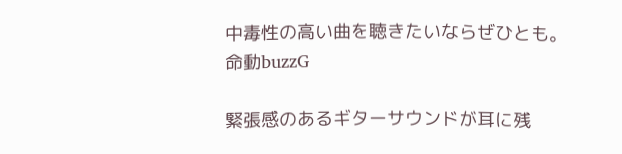中毒性の高い曲を聴きたいならぜひとも。
命動buzzG

緊張感のあるギターサウンドが耳に残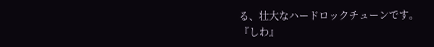る、壮大なハードロックチューンです。
『しわ』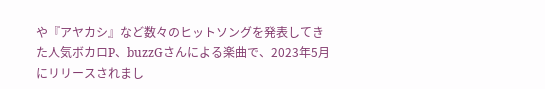や『アヤカシ』など数々のヒットソングを発表してきた人気ボカロP、buzzGさんによる楽曲で、2023年5月にリリースされまし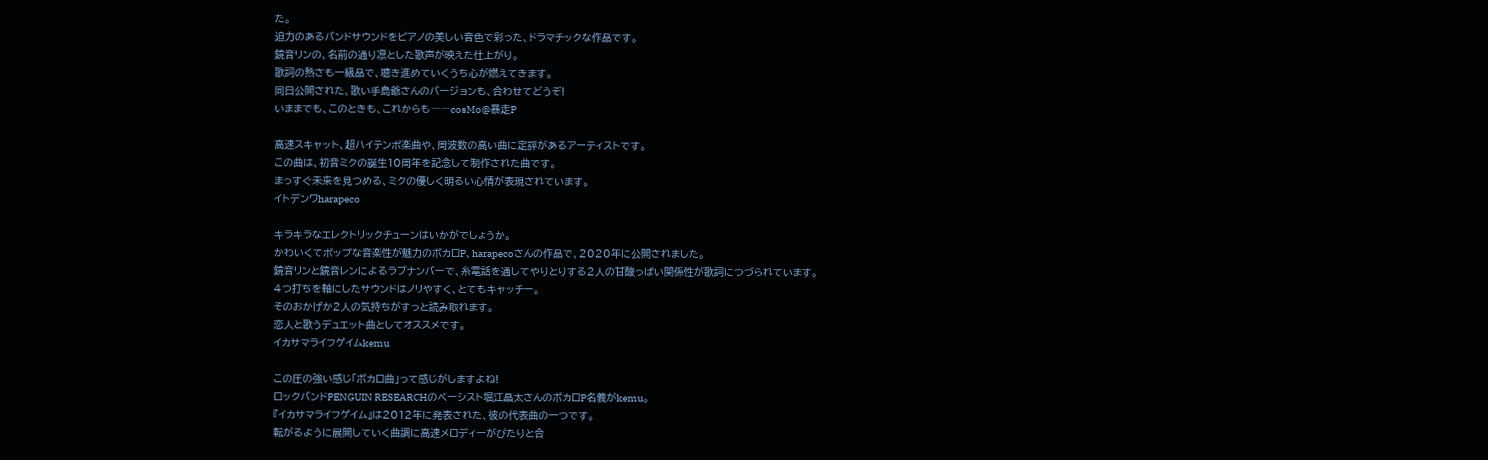た。
迫力のあるバンドサウンドをピアノの美しい音色で彩った、ドラマチックな作品です。
鏡音リンの、名前の通り凛とした歌声が映えた仕上がり。
歌詞の熱さも一級品で、聴き進めていくうち心が燃えてきます。
同日公開された、歌い手島爺さんのバージョンも、合わせてどうぞ!
いままでも、このときも、これからも――cosMo@暴走P

高速スキャット、超ハイテンポ楽曲や、周波数の高い曲に定評があるアーティストです。
この曲は、初音ミクの誕生10周年を記念して制作された曲です。
まっすぐ未来を見つめる、ミクの優しく明るい心情が表現されています。
イトデンワharapeco

キラキラなエレクトリックチューンはいかがでしょうか。
かわいくてポップな音楽性が魅力のボカロP、harapecoさんの作品で、2020年に公開されました。
鏡音リンと鏡音レンによるラブナンバーで、糸電話を通してやりとりする2人の甘酸っぱい関係性が歌詞につづられています。
4つ打ちを軸にしたサウンドはノリやすく、とてもキャッチー。
そのおかげか2人の気持ちがすっと読み取れます。
恋人と歌うデュエット曲としてオススメです。
イカサマライフゲイムkemu

この圧の強い感じ「ボカロ曲」って感じがしますよね!
ロックバンドPENGUIN RESEARCHのベーシスト堀江晶太さんのボカロP名義がkemu。
『イカサマライフゲイム』は2012年に発表された、彼の代表曲の一つです。
転がるように展開していく曲調に高速メロディーがぴたりと合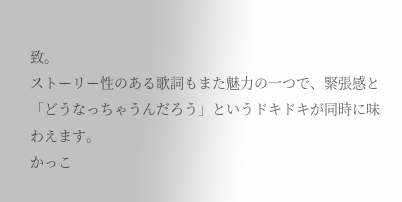致。
ストーリー性のある歌詞もまた魅力の一つで、緊張感と「どうなっちゃうんだろう」というドキドキが同時に味わえます。
かっこ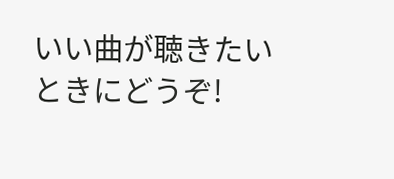いい曲が聴きたいときにどうぞ!